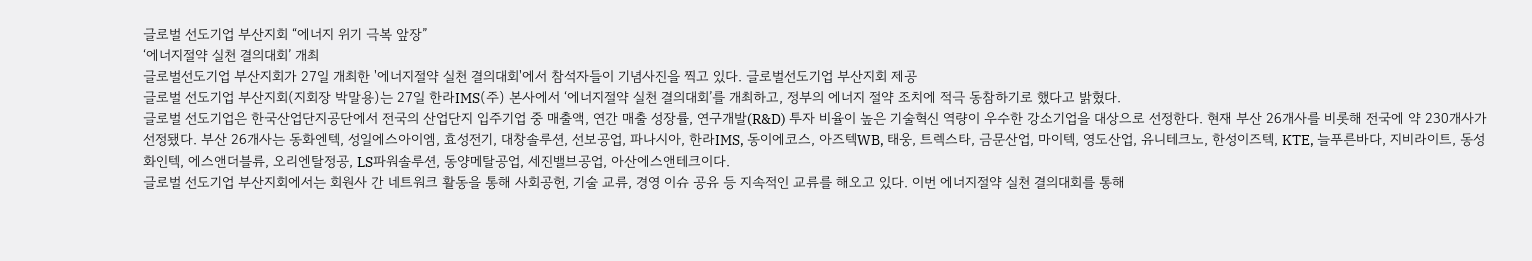글로벌 선도기업 부산지회 “에너지 위기 극복 앞장”
‘에너지절약 실천 결의대회’ 개최
글로벌선도기업 부산지회가 27일 개최한 '에너지절약 실천 결의대회'에서 참석자들이 기념사진을 찍고 있다. 글로벌선도기업 부산지회 제공
글로벌 선도기업 부산지회(지회장 박말용)는 27일 한라IMS(주) 본사에서 ‘에너지절약 실천 결의대회’를 개최하고, 정부의 에너지 절약 조치에 적극 동참하기로 했다고 밝혔다.
글로벌 선도기업은 한국산업단지공단에서 전국의 산업단지 입주기업 중 매출액, 연간 매출 성장률, 연구개발(R&D) 투자 비율이 높은 기술혁신 역량이 우수한 강소기업을 대상으로 선정한다. 현재 부산 26개사를 비롯해 전국에 약 230개사가 선정됐다. 부산 26개사는 동화엔텍, 성일에스아이엠, 효성전기, 대창솔루션, 선보공업, 파나시아, 한라IMS, 동이에코스, 아즈텍WB, 태웅, 트렉스타, 금문산업, 마이텍, 영도산업, 유니테크노, 한성이즈텍, KTE, 늘푸른바다, 지비라이트, 동성화인텍, 에스앤더블류, 오리엔탈정공, LS파워솔루션, 동양메탈공업, 세진밸브공업, 아산에스앤테크이다.
글로벌 선도기업 부산지회에서는 회원사 간 네트워크 활동을 통해 사회공헌, 기술 교류, 경영 이슈 공유 등 지속적인 교류를 해오고 있다. 이번 에너지절약 실천 결의대회를 통해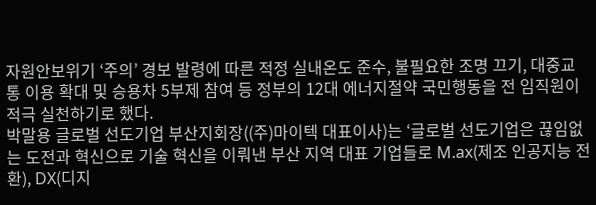자원안보위기 ‘주의’ 경보 발령에 따른 적정 실내온도 준수, 불필요한 조명 끄기, 대중교통 이용 확대 및 승용차 5부제 참여 등 정부의 12대 에너지절약 국민행동을 전 임직원이 적극 실천하기로 했다.
박말용 글로벌 선도기업 부산지회장((주)마이텍 대표이사)는 ‘글로벌 선도기업은 끊임없는 도전과 혁신으로 기술 혁신을 이뤄낸 부산 지역 대표 기업들로 M.ax(제조 인공지능 전환), DX(디지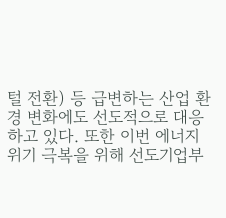털 전환) 등 급변하는 산업 환경 변화에도 선도적으로 대응하고 있다. 또한 이번 에너지 위기 극복을 위해 선도기업부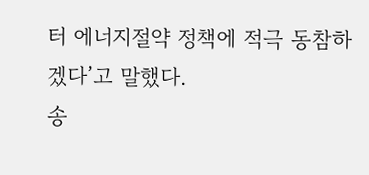터 에너지절약 정책에 적극 동참하겠다’고 말했다.
송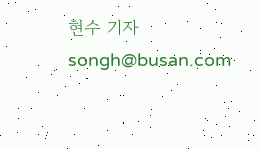현수 기자 songh@busan.com